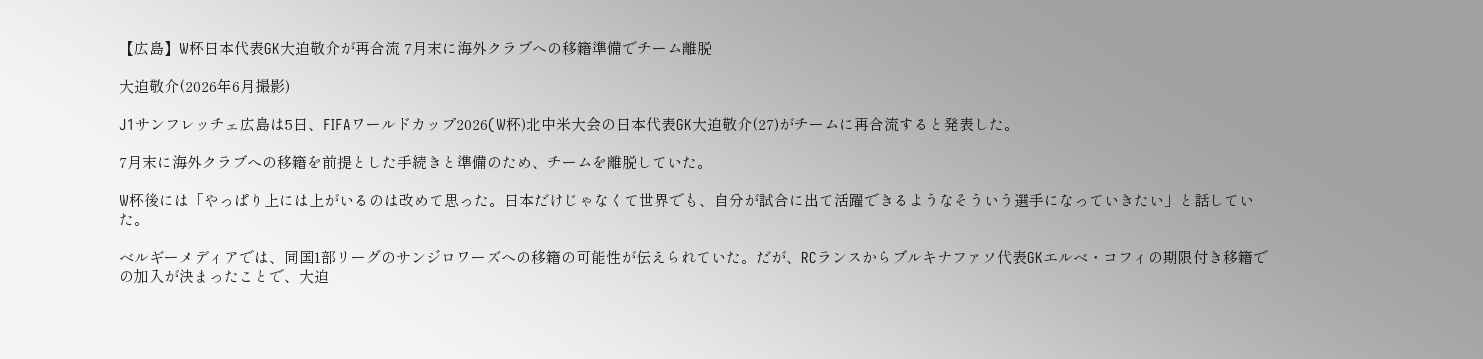【広島】W杯日本代表GK大迫敬介が再合流 7月末に海外クラブへの移籍準備でチーム離脱

大迫敬介(2026年6月撮影)

J1サンフレッチェ広島は5日、FIFAワールドカップ2026(W杯)北中米大会の日本代表GK大迫敬介(27)がチームに再合流すると発表した。

7月末に海外クラブへの移籍を前提とした手続きと準備のため、チームを離脱していた。

W杯後には「やっぱり上には上がいるのは改めて思った。日本だけじゃなくて世界でも、自分が試合に出て活躍できるようなそういう選手になっていきたい」と話していた。

ベルギーメディアでは、同国1部リーグのサンジロワーズへの移籍の可能性が伝えられていた。だが、RCランスからブルキナファソ代表GKエルベ・コフィの期限付き移籍での加入が決まったことで、大迫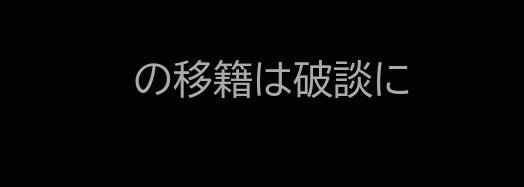の移籍は破談に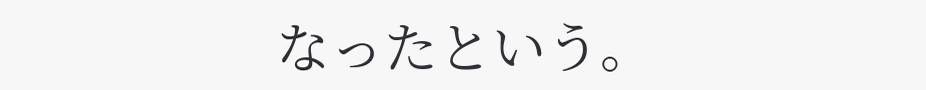なったという。